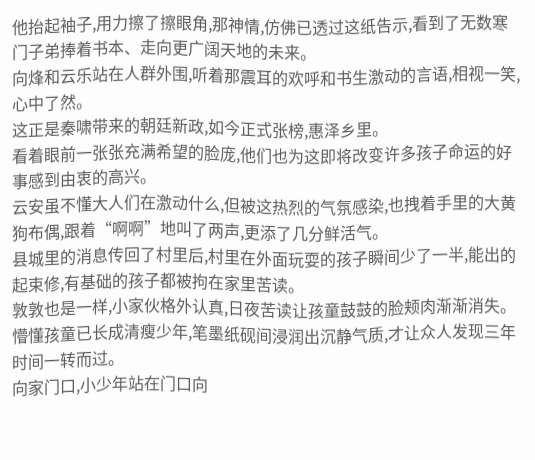他抬起袖子,用力擦了擦眼角,那神情,仿佛已透过这纸告示,看到了无数寒门子弟捧着书本、走向更广阔天地的未来。
向烽和云乐站在人群外围,听着那震耳的欢呼和书生激动的言语,相视一笑,心中了然。
这正是秦啸带来的朝廷新政,如今正式张榜,惠泽乡里。
看着眼前一张张充满希望的脸庞,他们也为这即将改变许多孩子命运的好事感到由衷的高兴。
云安虽不懂大人们在激动什么,但被这热烈的气氛感染,也拽着手里的大黄狗布偶,跟着“啊啊”地叫了两声,更添了几分鲜活气。
县城里的消息传回了村里后,村里在外面玩耍的孩子瞬间少了一半,能出的起束修,有基础的孩子都被拘在家里苦读。
敦敦也是一样,小家伙格外认真,日夜苦读让孩童鼓鼓的脸颊肉渐渐消失。
懵懂孩童已长成清瘦少年,笔墨纸砚间浸润出沉静气质,才让众人发现三年时间一转而过。
向家门口,小少年站在门口向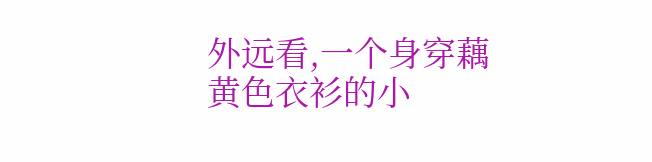外远看,一个身穿藕黄色衣衫的小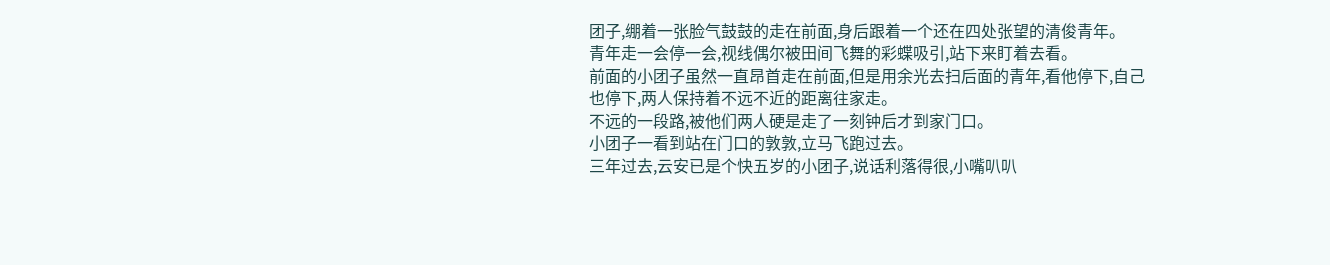团子,绷着一张脸气鼓鼓的走在前面,身后跟着一个还在四处张望的清俊青年。
青年走一会停一会,视线偶尔被田间飞舞的彩蝶吸引,站下来盯着去看。
前面的小团子虽然一直昂首走在前面,但是用余光去扫后面的青年,看他停下,自己也停下,两人保持着不远不近的距离往家走。
不远的一段路,被他们两人硬是走了一刻钟后才到家门口。
小团子一看到站在门口的敦敦,立马飞跑过去。
三年过去,云安已是个快五岁的小团子,说话利落得很,小嘴叭叭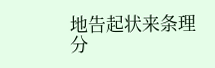地告起状来条理分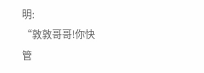明:
“敦敦哥哥!你快管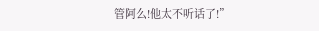管阿么!他太不听话了!”